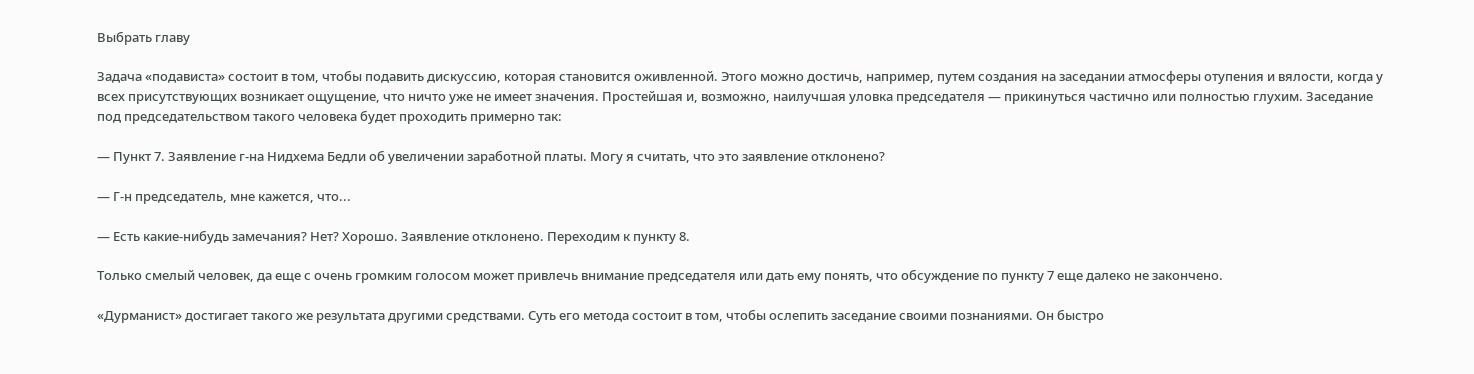Выбрать главу

Задача «подависта» состоит в том, чтобы подавить дискуссию, которая становится оживленной. Этого можно достичь, например, путем создания на заседании атмосферы отупения и вялости, когда у всех присутствующих возникает ощущение, что ничто уже не имеет значения. Простейшая и, возможно, наилучшая уловка председателя — прикинуться частично или полностью глухим. Заседание под председательством такого человека будет проходить примерно так:

— Пункт 7. Заявление г-на Нидхема Бедли об увеличении заработной платы. Могу я считать, что это заявление отклонено?

— Г-н председатель, мне кажется, что...

— Есть какие-нибудь замечания? Нет? Хорошо. Заявление отклонено. Переходим к пункту 8.

Только смелый человек, да еще с очень громким голосом может привлечь внимание председателя или дать ему понять, что обсуждение по пункту 7 еще далеко не закончено.

«Дурманист» достигает такого же результата другими средствами. Суть его метода состоит в том, чтобы ослепить заседание своими познаниями. Он быстро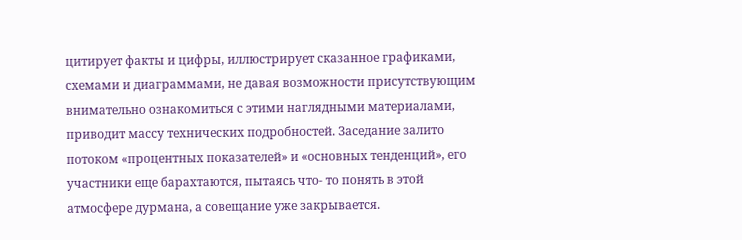цитирует факты и цифры, иллюстрирует сказанное графиками, схемами и диаграммами, не давая возможности присутствующим внимательно ознакомиться с этими наглядными материалами, приводит массу технических подробностей. Заседание залито потоком «процентных показателей» и «основных тенденций», его участники еще барахтаются, пытаясь что- то понять в этой атмосфере дурмана, а совещание уже закрывается.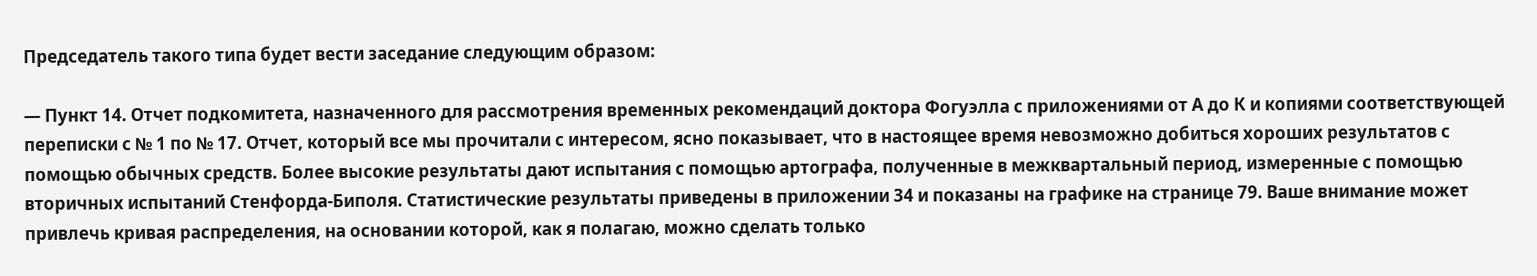Председатель такого типа будет вести заседание следующим образом:

— Пункт 14. Отчет подкомитета, назначенного для рассмотрения временных рекомендаций доктора Фогуэлла с приложениями от А до К и копиями соответствующей переписки с № 1 по № 17. Отчет, который все мы прочитали с интересом, ясно показывает, что в настоящее время невозможно добиться хороших результатов с помощью обычных средств. Более высокие результаты дают испытания с помощью артографа, полученные в межквартальный период, измеренные с помощью вторичных испытаний Стенфорда-Биполя. Статистические результаты приведены в приложении 34 и показаны на графике на странице 79. Ваше внимание может привлечь кривая распределения, на основании которой, как я полагаю, можно сделать только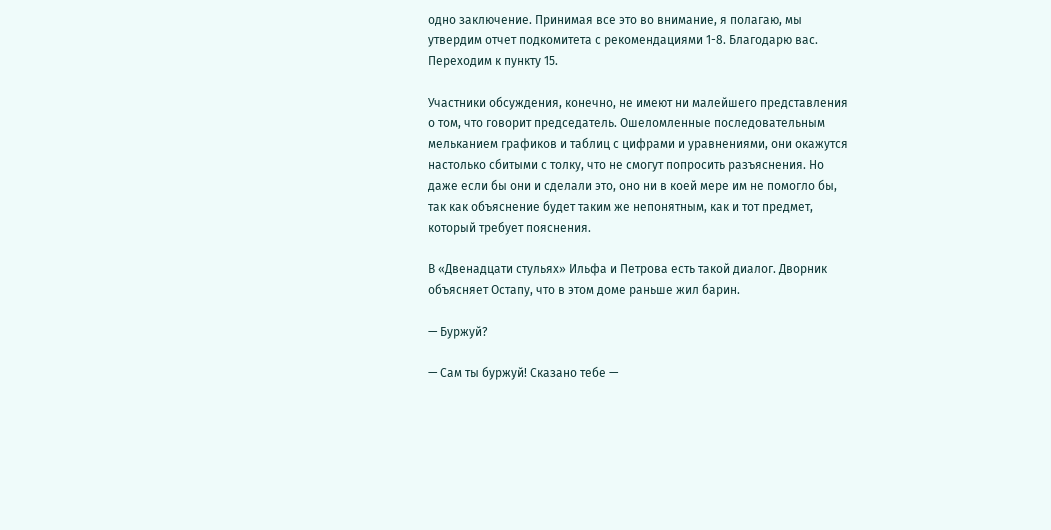одно заключение. Принимая все это во внимание, я полагаю, мы утвердим отчет подкомитета с рекомендациями 1-8. Благодарю вас. Переходим к пункту 15.

Участники обсуждения, конечно, не имеют ни малейшего представления о том, что говорит председатель. Ошеломленные последовательным мельканием графиков и таблиц с цифрами и уравнениями, они окажутся настолько сбитыми с толку, что не смогут попросить разъяснения. Но даже если бы они и сделали это, оно ни в коей мере им не помогло бы, так как объяснение будет таким же непонятным, как и тот предмет, который требует пояснения.

В «Двенадцати стульях» Ильфа и Петрова есть такой диалог. Дворник объясняет Остапу, что в этом доме раньше жил барин.

— Буржуй?

— Сам ты буржуй! Сказано тебе —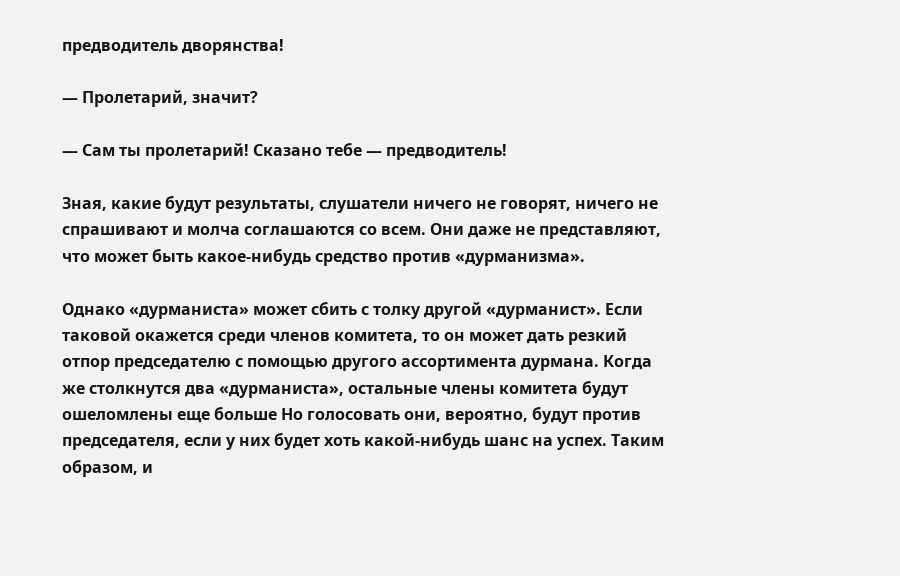предводитель дворянства!

— Пролетарий, значит?

— Сам ты пролетарий! Сказано тебе — предводитель!

Зная, какие будут результаты, слушатели ничего не говорят, ничего не спрашивают и молча соглашаются со всем. Они даже не представляют, что может быть какое-нибудь средство против «дурманизма».

Однако «дурманиста» может сбить с толку другой «дурманист». Если таковой окажется среди членов комитета, то он может дать резкий отпор председателю с помощью другого ассортимента дурмана. Когда же столкнутся два «дурманиста», остальные члены комитета будут ошеломлены еще больше Но голосовать они, вероятно, будут против председателя, если у них будет хоть какой-нибудь шанс на успех. Таким образом, и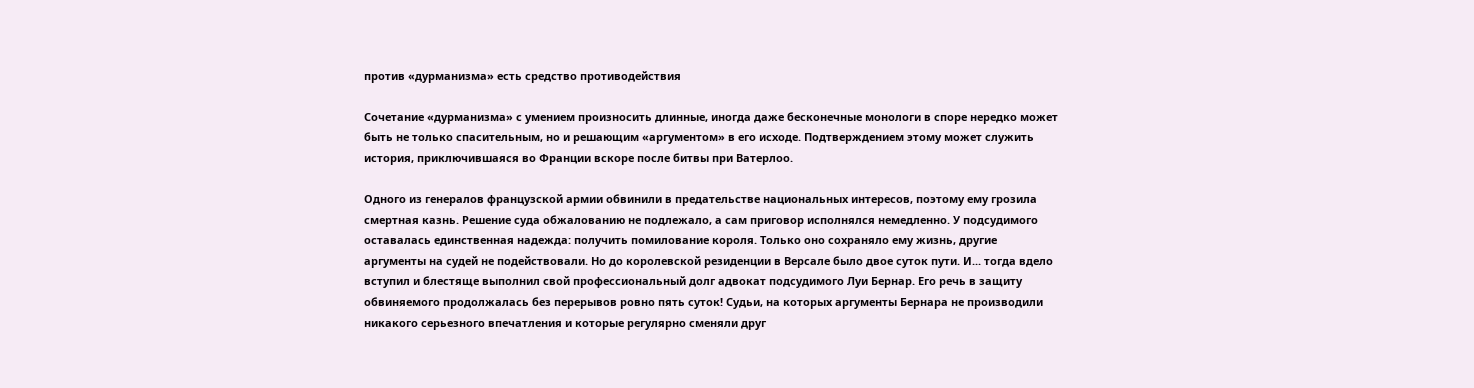против «дурманизма» есть средство противодействия

Сочетание «дурманизма» с умением произносить длинные, иногда даже бесконечные монологи в споре нередко может быть не только спасительным, но и решающим «аргументом» в его исходе. Подтверждением этому может служить история, приключившаяся во Франции вскоре после битвы при Ватерлоо.

Одного из генералов французской армии обвинили в предательстве национальных интересов, поэтому ему грозила смертная казнь. Решение суда обжалованию не подлежало, а сам приговор исполнялся немедленно. У подсудимого оставалась единственная надежда: получить помилование короля. Только оно сохраняло ему жизнь, другие аргументы на судей не подействовали. Но до королевской резиденции в Версале было двое суток пути. И... тогда вдело вступил и блестяще выполнил свой профессиональный долг адвокат подсудимого Луи Бернар. Его речь в защиту обвиняемого продолжалась без перерывов ровно пять суток! Судьи, на которых аргументы Бернара не производили никакого серьезного впечатления и которые регулярно сменяли друг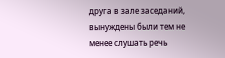друга в зале заседаний, вынуждены были тем не менее слушать речь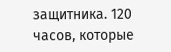защитника. 120 часов, которые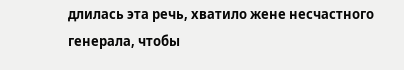длилась эта речь, хватило жене несчастного генерала, чтобы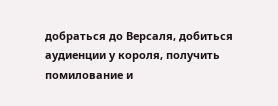добраться до Версаля, добиться аудиенции у короля, получить помилование и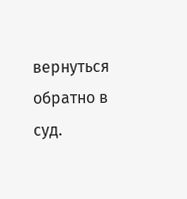вернуться обратно в суд.